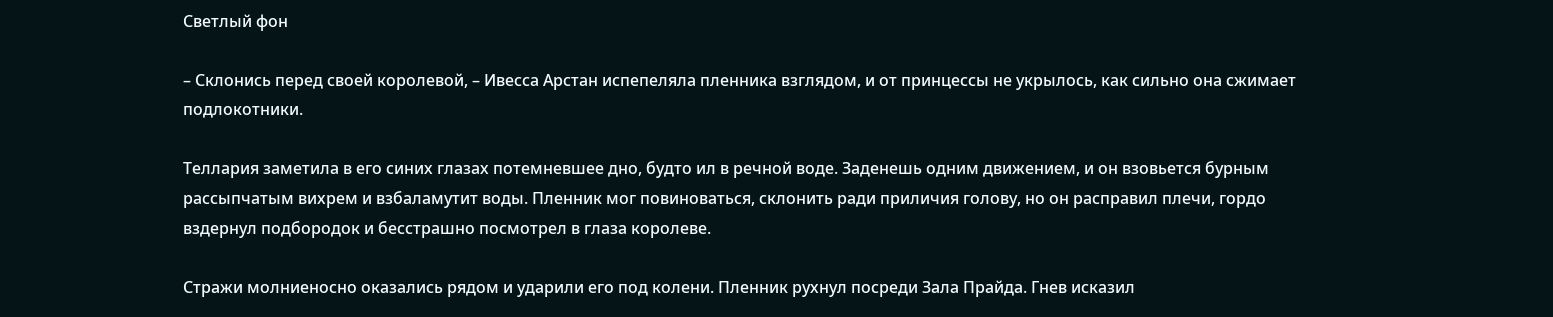Светлый фон

– Склонись перед своей королевой, – Ивесса Арстан испепеляла пленника взглядом, и от принцессы не укрылось, как сильно она сжимает подлокотники.

Теллария заметила в его синих глазах потемневшее дно, будто ил в речной воде. Заденешь одним движением, и он взовьется бурным рассыпчатым вихрем и взбаламутит воды. Пленник мог повиноваться, склонить ради приличия голову, но он расправил плечи, гордо вздернул подбородок и бесстрашно посмотрел в глаза королеве.

Стражи молниеносно оказались рядом и ударили его под колени. Пленник рухнул посреди Зала Прайда. Гнев исказил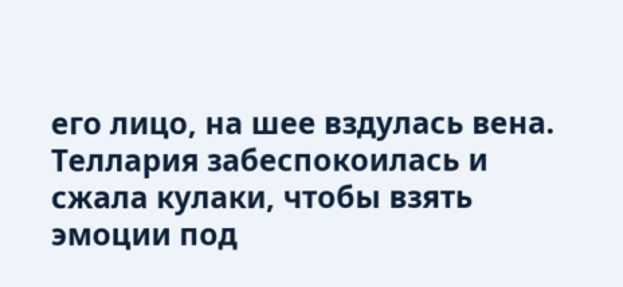его лицо, на шее вздулась вена. Теллария забеспокоилась и сжала кулаки, чтобы взять эмоции под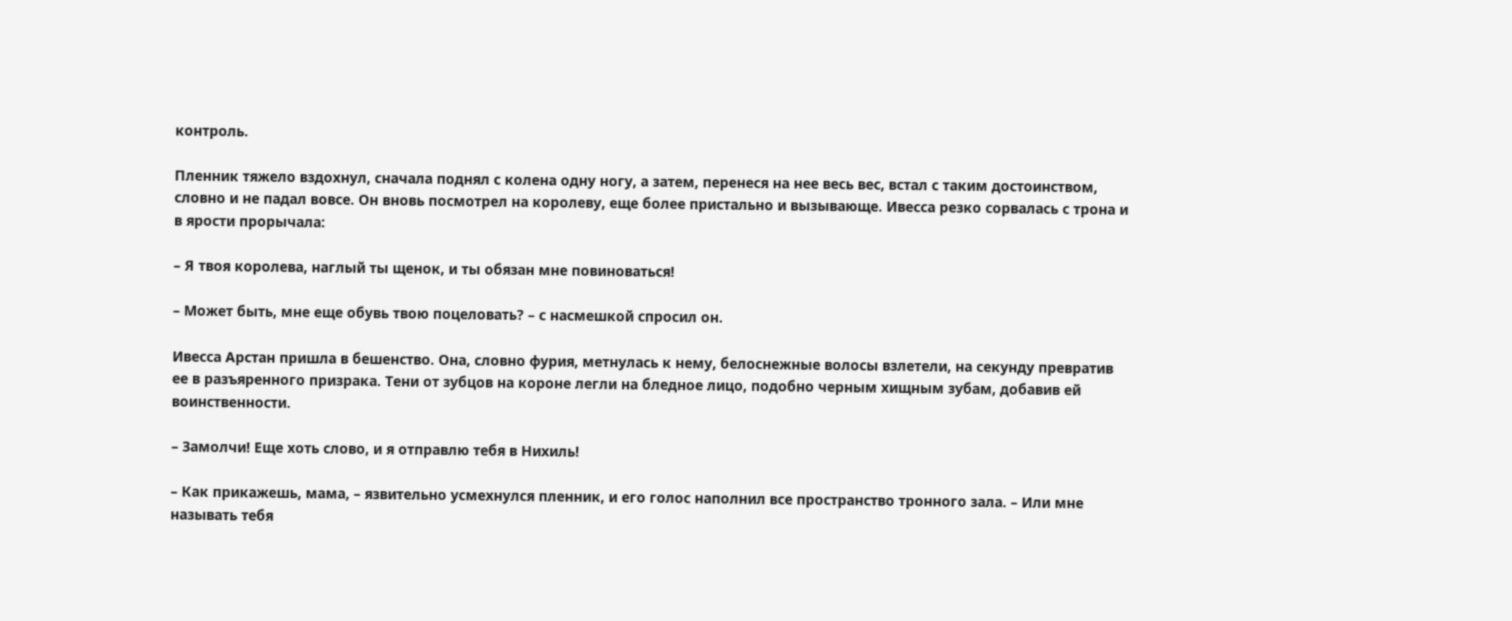контроль.

Пленник тяжело вздохнул, сначала поднял с колена одну ногу, а затем, перенеся на нее весь вес, встал с таким достоинством, словно и не падал вовсе. Он вновь посмотрел на королеву, еще более пристально и вызывающе. Ивесса резко сорвалась с трона и в ярости прорычала:

– Я твоя королева, наглый ты щенок, и ты обязан мне повиноваться!

– Может быть, мне еще обувь твою поцеловать? – с насмешкой спросил он.

Ивесса Арстан пришла в бешенство. Она, словно фурия, метнулась к нему, белоснежные волосы взлетели, на секунду превратив ее в разъяренного призрака. Тени от зубцов на короне легли на бледное лицо, подобно черным хищным зубам, добавив ей воинственности.

– Замолчи! Еще хоть слово, и я отправлю тебя в Нихиль!

– Как прикажешь, мама, – язвительно усмехнулся пленник, и его голос наполнил все пространство тронного зала. – Или мне называть тебя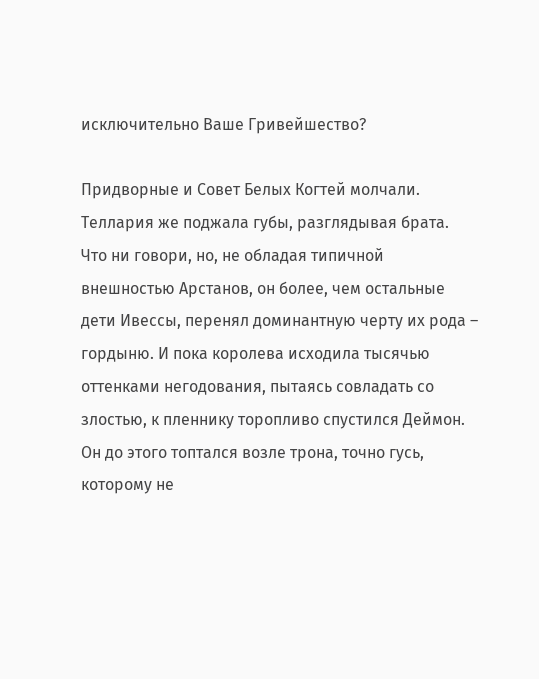исключительно Ваше Гривейшество?

Придворные и Совет Белых Когтей молчали. Теллария же поджала губы, разглядывая брата. Что ни говори, но, не обладая типичной внешностью Арстанов, он более, чем остальные дети Ивессы, перенял доминантную черту их рода – гордыню. И пока королева исходила тысячью оттенками негодования, пытаясь совладать со злостью, к пленнику торопливо спустился Деймон. Он до этого топтался возле трона, точно гусь, которому не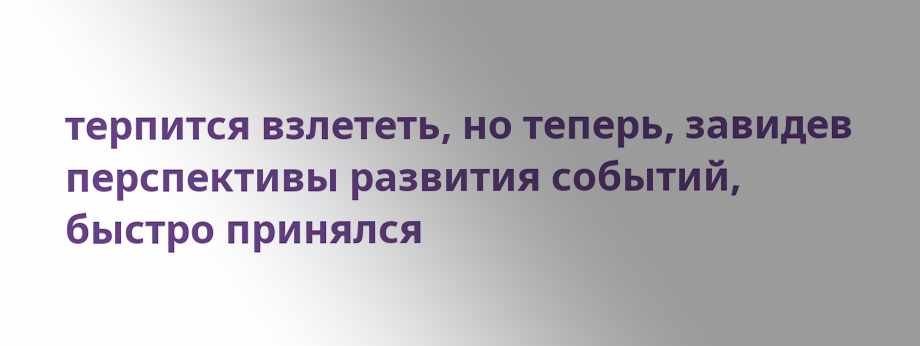терпится взлететь, но теперь, завидев перспективы развития событий, быстро принялся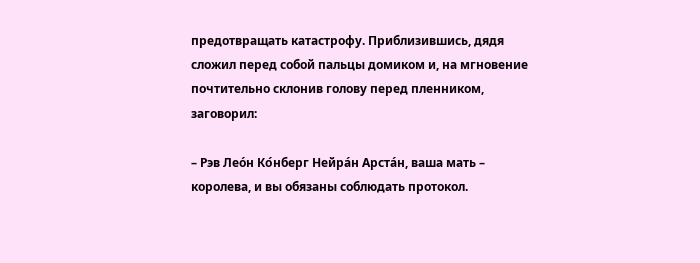предотвращать катастрофу. Приблизившись, дядя сложил перед собой пальцы домиком и, на мгновение почтительно склонив голову перед пленником, заговорил:

– Рэв Лео́н Ко́нберг Нейра́н Арста́н, ваша мать – королева, и вы обязаны соблюдать протокол.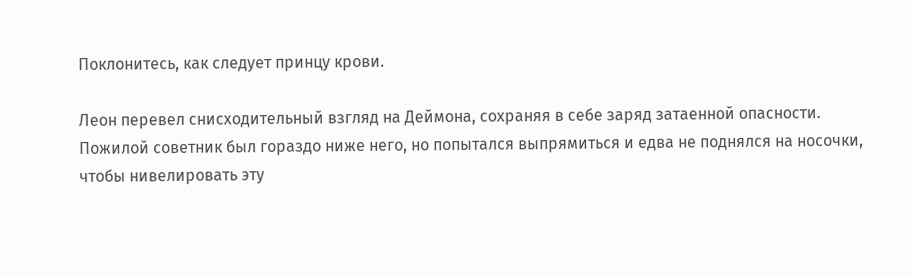Поклонитесь, как следует принцу крови.

Леон перевел снисходительный взгляд на Деймона, сохраняя в себе заряд затаенной опасности. Пожилой советник был гораздо ниже него, но попытался выпрямиться и едва не поднялся на носочки, чтобы нивелировать эту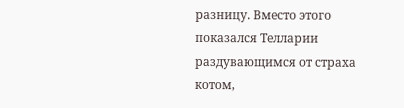разницу. Вместо этого показался Телларии раздувающимся от страха котом,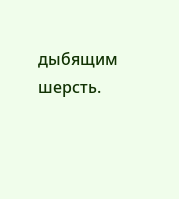дыбящим шерсть.